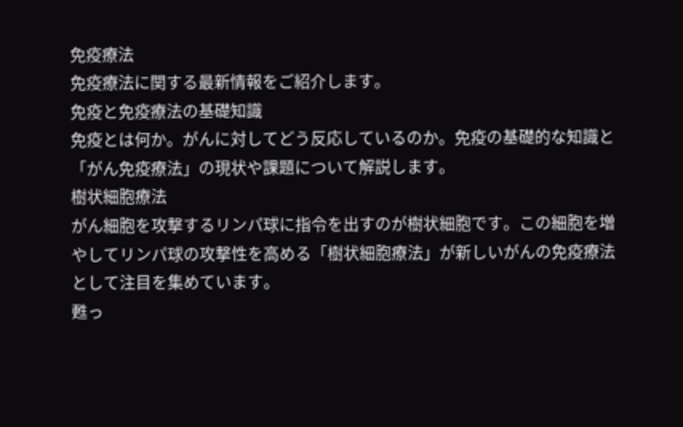免疫療法
免疫療法に関する最新情報をご紹介します。
免疫と免疫療法の基礎知識
免疫とは何か。がんに対してどう反応しているのか。免疫の基礎的な知識と「がん免疫療法」の現状や課題について解説します。
樹状細胞療法
がん細胞を攻撃するリンパ球に指令を出すのが樹状細胞です。この細胞を増やしてリンパ球の攻撃性を高める「樹状細胞療法」が新しいがんの免疫療法として注目を集めています。
甦っ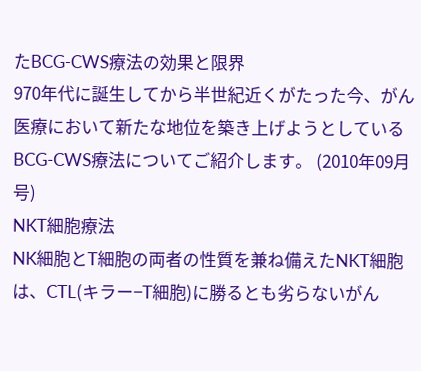たBCG-CWS療法の効果と限界
970年代に誕生してから半世紀近くがたった今、がん医療において新たな地位を築き上げようとしているBCG-CWS療法についてご紹介します。 (2010年09月号)
NKT細胞療法
NK細胞とT細胞の両者の性質を兼ね備えたNKT細胞は、CTL(キラー−T細胞)に勝るとも劣らないがん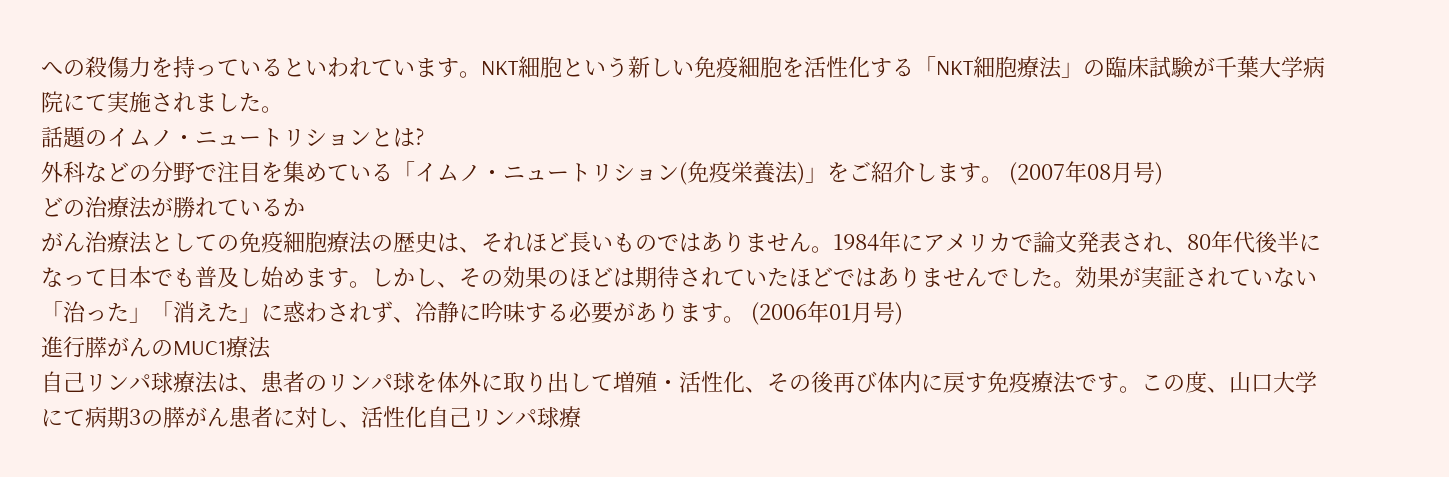への殺傷力を持っているといわれています。NKT細胞という新しい免疫細胞を活性化する「NKT細胞療法」の臨床試験が千葉大学病院にて実施されました。
話題のイムノ・ニュートリションとは?
外科などの分野で注目を集めている「イムノ・ニュートリション(免疫栄養法)」をご紹介します。 (2007年08月号)
どの治療法が勝れているか
がん治療法としての免疫細胞療法の歴史は、それほど長いものではありません。1984年にアメリカで論文発表され、80年代後半になって日本でも普及し始めます。しかし、その効果のほどは期待されていたほどではありませんでした。効果が実証されていない「治った」「消えた」に惑わされず、冷静に吟味する必要があります。 (2006年01月号)
進行膵がんのMUC1療法
自己リンパ球療法は、患者のリンパ球を体外に取り出して増殖・活性化、その後再び体内に戻す免疫療法です。この度、山口大学にて病期3の膵がん患者に対し、活性化自己リンパ球療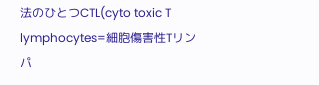法のひとつCTL(cyto toxic T lymphocytes=細胞傷害性Tリンパ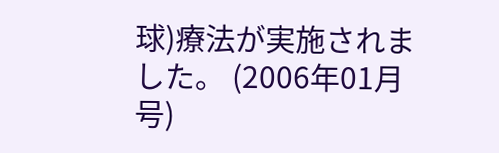球)療法が実施されました。 (2006年01月号)